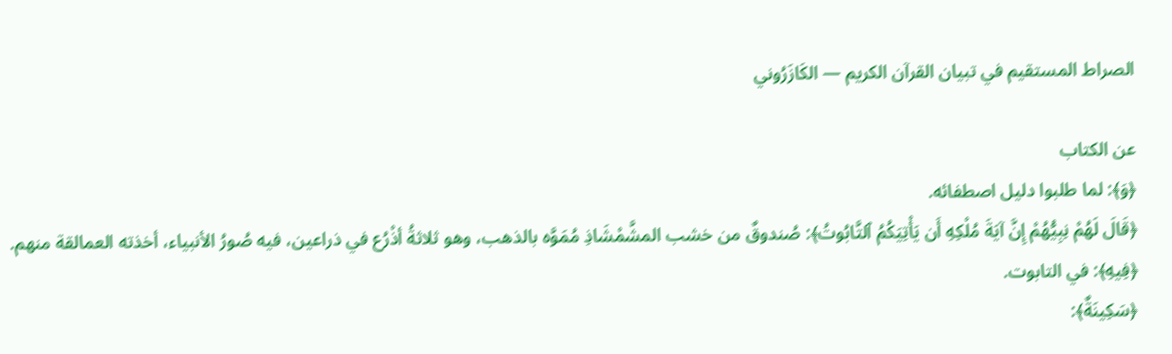الصراط المستقيم في تبيان القرآن الكريم — الكَازَرُوني

عن الكتاب
﴿وَ﴾: لما طلبوا دليل اصطفائه.
﴿قَالَ لَهُمْ نِبِيُّهُمْ إِنَّ آيَةَ مُلْكِهِ أَن يَأْتِيَكُمُ ٱلتَّابُوتُ﴾: صُندوقٌ من خشب المشَّمْشَاذِ مُمَوَّه بالذهب، وهو ثلاثةُ أذْرُع في ذراعين، فيه صُورُ الأنبياء، أخذته العمالقة منهم.
﴿فِيهِ﴾: في التابوت.
﴿سَكِينَةٌ﴾: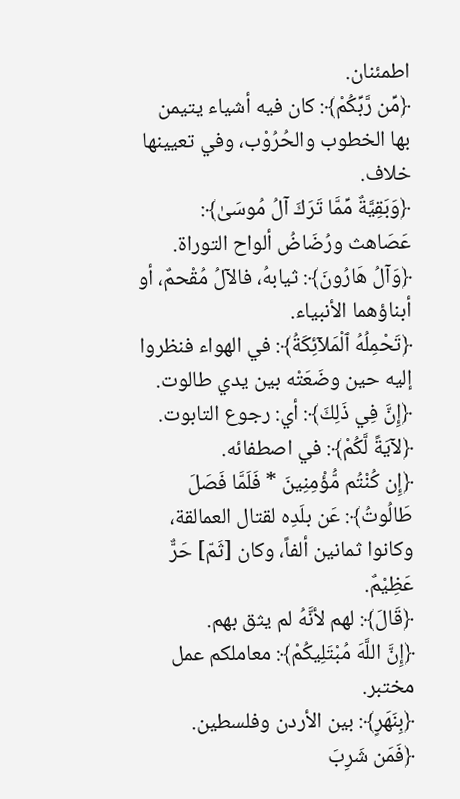اطمئنان.
﴿مِّن رَّبِّكُمْ﴾: كان فيه أشياء يتيمن بها الخطوب والحُرُوْب، وفي تعيينها خلاف.
﴿وَبَقِيَّةٌ مِّمَّا تَرَكَ آلُ مُوسَىٰ﴾: عَصَاهث ورُضَاضُ ألواح التوراة.
﴿وَآلُ هَارُونَ﴾: ثيابهُ، فالآلُ مُقْحمٌ، أو أبناؤهما الأنبياء.
﴿تَحْمِلُهُ ٱلْمَلاۤئِكَةُ﴾: في الهواء فنظروا إليه حين وضَعَتْه بين يدي طالوت.
﴿إِنَّ فِي ذَلِكَ﴾: أي: رجوع التابوت.
﴿لآيَةً لَّكُمْ﴾: في اصطفائه.
﴿إِن كُنْتُم مُّؤْمِنِينَ * فَلَمَّا فَصَلَ طَالُوتُ﴾: عَن بلَدِه لقتال العمالقة، وكانوا ثمانين ألفاً، وكان [ثَمّ] حَرٌّ عَظِيْمٌ.
﴿قَالَ﴾: لهم لأنَّهُ لم يثق بهم.
﴿إِنَّ اللَّهَ مُبْتَلِيكُمْ﴾: معاملكم عمل مختبر.
﴿بِنَهَرٍ﴾: بين الأردن وفلسطين.
﴿فَمَن شَرِبَ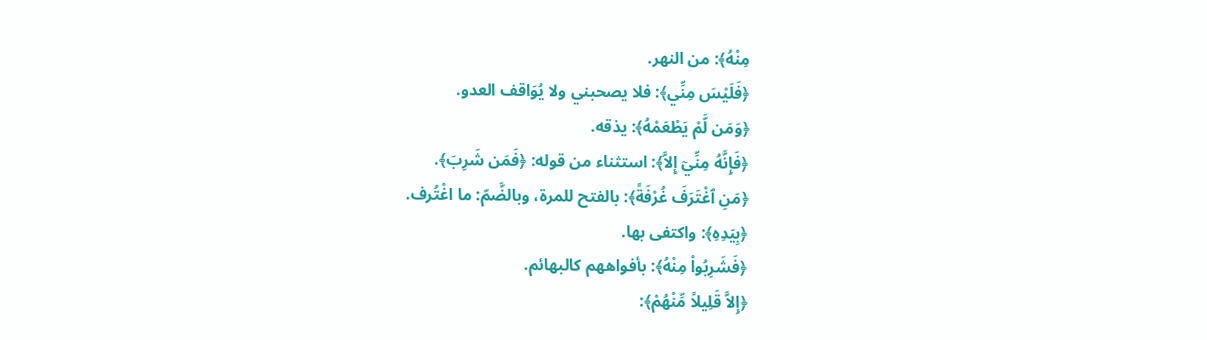مِنْهُ﴾: من النهر.
﴿فَلَيْسَ مِنِّي﴾: فلا يصحبني ولا يُوَاقف العدو.
﴿وَمَن لَّمْ يَطْعَمْهُ﴾: يذقه.
﴿فَإِنَّهُ مِنِّيۤ إِلاَّ﴾: استثناء من قوله: ﴿فَمَن شَرِبَ﴾.
﴿مَنِ ٱغْتَرَفَ غُرْفَةً﴾: بالفتح للمرة، وبالضَّمّ: ما اغْتُرف.
﴿بِيَدِهِ﴾: واكتفى بها.
﴿فَشَرِبُواْ مِنْهُ﴾: بأفواههم كالبهائم.
﴿إِلاَّ قَلِيلاً مِّنْهُمْ﴾: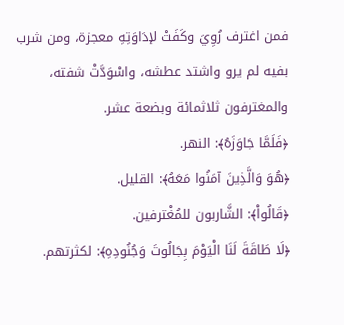فمن اغترف رُوِيَ وكَفَتْ لإدَاوَتِهِ معجزة، ومن شرب بفيه لم يرو واشتد عطشه، واسْوَدَّتْ شفته، والمغترفون ثلاثمائة وبضعة عشر.
﴿فَلَمَّا جَاوَزَهُ﴾: النهر.
﴿هُوَ وَالَّذِينَ آمَنُوا مَعَهُ﴾: القليل.
﴿قَالُواْ﴾: الشَّاربون للمُغْترفين.
﴿لَا طَاقَةَ لَنَا الْيَوْمَ بِجَالُوتَ وَجُنُودِهِ﴾: لكثرتهم.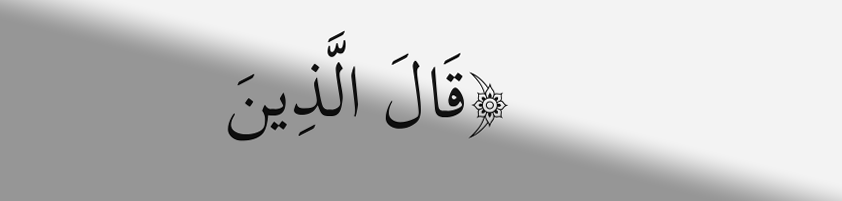﴿قَالَ الَّذِينَ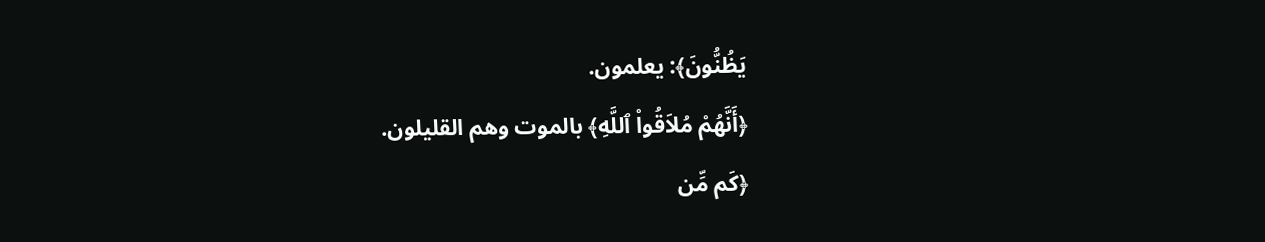يَظُنُّونَ﴾: يعلمون.
﴿أَنَّهُمْ مُلاَقُواْ ٱللَّهِ﴾ بالموت وهم القليلون.
﴿كَم مِّن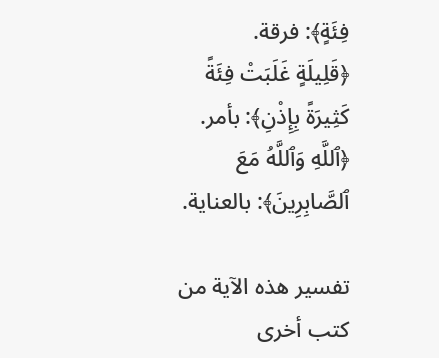فِئَةٍ﴾: فرقة.
﴿قَلِيلَةٍ غَلَبَتْ فِئَةً كَثِيرَةً بِإِذْنِ﴾: بأمر.
﴿ٱللَّهِ وَٱللَّهُ مَعَ ٱلصَّابِرِينَ﴾: بالعناية.

تفسير هذه الآية من كتب أخرى